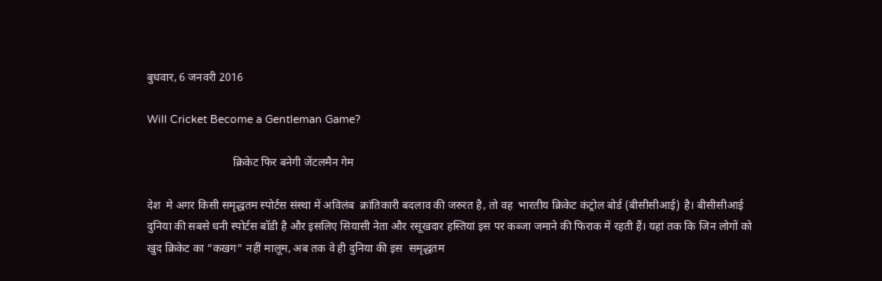बुधवार, 6 जनवरी 2016

Will Cricket Become a Gentleman Game?

                              क्रिकेट फिर बनेगी जेंटलमैन गेम

देश  मे अगर किसी समृद्धतम स्पोर्टस संस्था में अविलंब  क्रांतिकारी बदलाव की जरुरत है, तो वह  भारतीय क्रिकेट कंट्रोल बोर्ड (बीसीसीआई) है। बीसीसीआई दुनिया की सबसे धनी स्पोर्टस बॉडी है और इसलिए सियासी नेता और रसूखदार हस्तियां इस पर कब्जा जमाने की फिराक में रहती हैं। यहां तक कि जिन लोगों को खुद क्रिकेट का ”कखग” नहीं मालूम, अब तक वे ही दुनिया की इस  समृद्धतम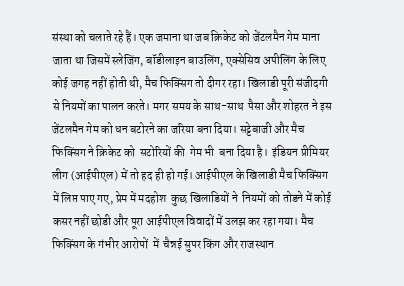संस्था को चलाते रहे हैं। एक जमाना था जब क्रिकेट को जेंटलमैन गेम माना जाता था जिसमें स्लेजिंग, बॉडीलाइन बाउलिंग, एक्सेसिव अपीलिंग के लिए कोई जगह नहीं होती थी, मैच फिक्सिंग तो दीगर रहा। खिलाडी पूरी संजीदगी से नियमों का पालन करते। मगर समय के साथ-साथ  पैसा और शोहरत ने इस जेंटलमैन गेम को धन बटोरने का जरिया बना दिया। सट्टेबाजी और मैच फिक्सिंग ने क्रिकेट को  सटोरियों की  गेम भी  बना दिया है।  इंडियन प्रीमियर लीग (आईपीएल) में तो हद ही हो गई। आईपीएल के खिलाडी मैच फिक्सिंग में लिप्त पाए गए, प्रेम में मदहोश  कुछ खिलाडियों ने  नियमों को तोडने में कोई कसर नहीं छोडी और पूरा आईपीएल विवादों में उलझ कर रहा गया। मैच फिक्सिंग के गंभीर आरोपों  में  चैन्नई सुपर किंग और राजस्थान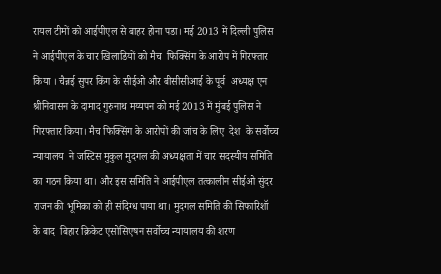रायल टीमों को आईपीएल से बाहर होना पडा। मई 2013 में दिल्ली पुलिस ने आईपीएल के चार खिलाडियों को मैच  फिक्सिंग के आरोप में गिरफ्तार किया । चैन्नई सुपर किंग के सीईओ और बीसीसीआई के पूर्व  अध्यक्ष एन श्रीनिवासन के दामाद गुरुनाथ मय्यपन को मई 2013 में मुंबई पुलिस ने गिरफ्तार किया। मैच फिक्सिंग के आरोपों की जांच के लिए  देश  के सर्वोच्च न्यायालय  ने जस्टिस मुकुल मुदगल की अध्यक्षता में चार सदस्यीय समिति का गठन किया था। और इस समिति ने आईपीएल तत्कालीन सीईओ सुंदर राजन की भूमिका को ही संदिग्ध पाया था। मुदगल समिति की सिफारिशॉ  के बाद  बिहार क्रिकेट एसोसिएषन सर्वोच्च न्यायालय की शरण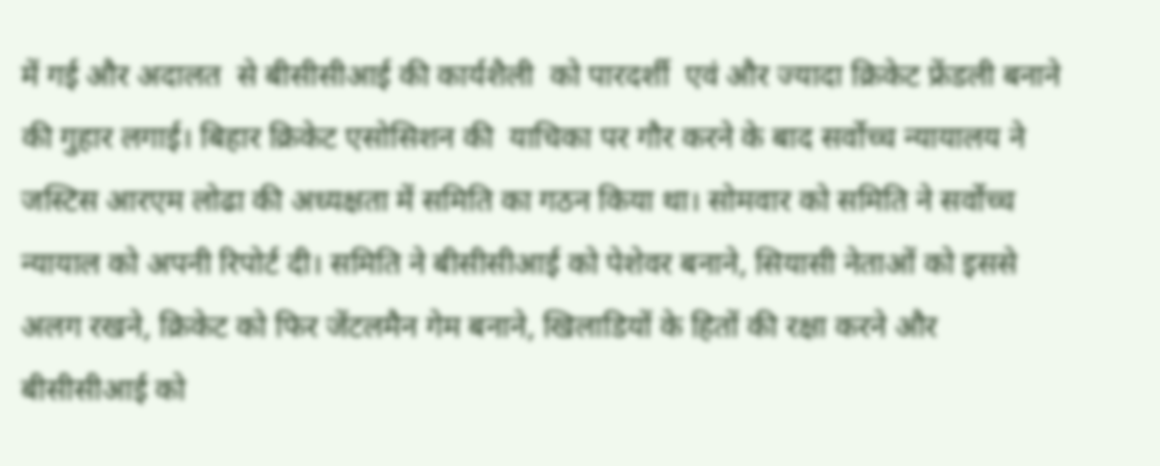में गई और अदालत  से बीसीसीआई की कार्यशैली  को पारदर्शी  एवं और ज्यादा क्रिकेट फ्रेंडली बनाने की गुहार लगाई। बिहार क्रिकेट एसोसिशन की  याचिका पर गौर करने के बाद सर्वोच्च न्यायालय ने जस्टिस आरएम लोढा की अध्यक्षता में समिति का गठन किया था। सोमवार को समिति ने सर्वोच्च न्यायाल को अपनी रिपोर्ट दी। समिति ने बीसीसीआई को पेशेवर बनाने, सियासी नेताओं को इससे अलग रखने, क्रिकेट को फिर जेंटलमैन गेम बनाने, खिलाडियों के हितों की रक्षा करने और बीसीसीआई को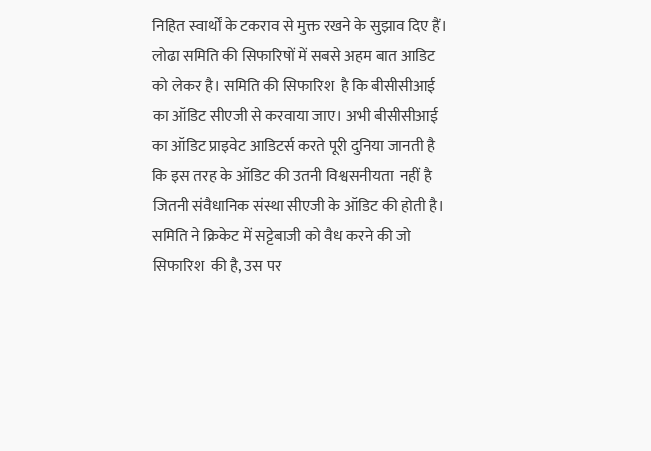निहित स्वार्थों के टकराव से मुक्त रखने के सुझाव दिए हैं।  लोढा समिति की सिफारिषों में सबसे अहम बात आडिट को लेकर है। समिति की सिफारिश  है कि बीसीसीआई का ऑडिट सीएजी से करवाया जाए। अभी बीसीसीआई का ऑडिट प्राइवेट आडिटर्स करते पूरी दुनिया जानती है कि इस तरह के ऑडिट की उतनी विश्वसनीयता  नहीं है जितनी संवैधानिक संस्था सीएजी के ऑडिट की होती है। समिति ने क्रिकेट में सट्टेबाजी को वैध करने की जो सिफारिश  की है, उस पर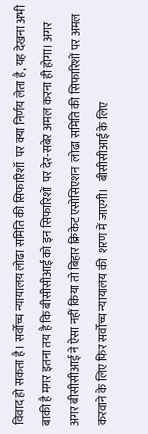विवाद हो सकता है। सर्वोच्च न्यायालय लोढा समिति की सिफारिशॉ  पर क्या निर्णय लेता है, यह देखना अभी बाकी है मगर इतना तय है कि बीसीसीआई को इन सिफारिशों  पर देर-सबेर अमल करना ही होगा। अगर अगर बीसीसीआई ने ऐसा नहीं किया तो बिहार क्रिकेट एसोसिएशन  लोढा समिति की सिफारिशों पर अमल करवाने के लिए फिर सर्वोच्च न्यायालय की  शरण में जाएगी।   बीसीसीआई के लिए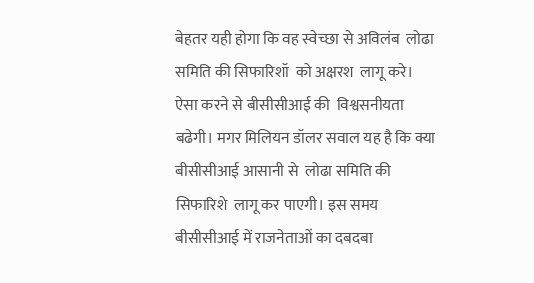बेहतर यही होगा कि वह स्वेच्छा से अविलंब  लोढा समिति की सिफारिशॉ  को अक्षरश  लागू करे। ऐसा करने से बीसीसीआई की  विश्वसनीयता बढेगी। मगर मिलियन डॉलर सवाल यह है कि क्या बीसीसीआई आसानी से  लोढा समिति की सिफारिशे  लागू कर पाएगी। इस समय बीसीसीआई में राजनेताओं का दबदबा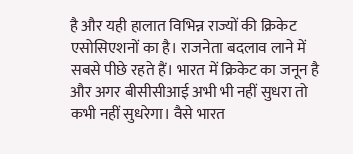है और यही हालात विभिन्न राज्यों की क्रिकेट एसोसिएशनों का है। राजनेता बदलाव लाने में सबसे पीछे रहते हैं। भारत में क्रिकेट का जनून है और अगर बीसीसीआई अभी भी नहीं सुधरा तो कभी नहीं सुधरेगा। वैसे भारत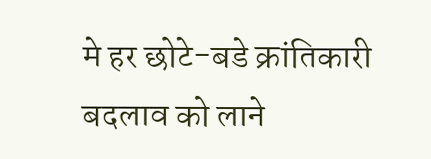मे हर छोटे-बडे क्रांतिकारी बदलाव को लाने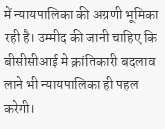में न्यायपालिका की अग्रणी भूमिका रही है। उम्मीद की जानी चाहिए कि बीसीसीआई मे क्रांतिकारी बदलाव लाने भी न्यायपालिका ही पहल करेगी।